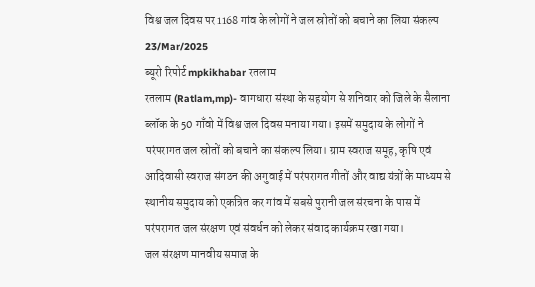विश्व जल दिवस पर 1168 गांव के लोगों ने जल स्रोतों को बचाने का लिया संकल्प
23/Mar/2025
ब्यूरो रिपोर्ट mpkikhabar रतलाम
रतलाम (Ratlam,mp)- वागधारा संस्था के सहयोग से शनिवार को जिले के सैलाना ब्लॉक के 50 गाँवो में विश्व जल दिवस मनाया गया। इसमें समुदाय के लोगों ने परंपरागत जल स्रोतों को बचाने का संकल्प लिया। ग्राम स्वराज समूह, कृषि एवं आदिवासी स्वराज संगठन की अगुवाई में परंपरागत गीतों और वाद्य यंत्रों के माध्यम से स्थानीय समुदाय को एकत्रित कर गांव में सबसे पुरानी जल संरचना के पास में परंपरागत जल संरक्षण एवं संवर्धन को लेकर संवाद कार्यक्रम रखा गया।
जल संरक्षण मानवीय समाज के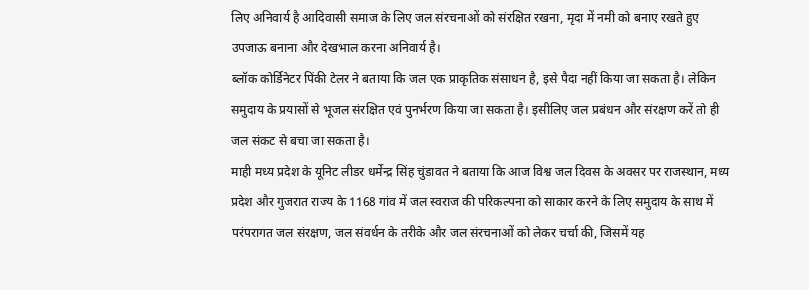लिए अनिवार्य है आदिवासी समाज के लिए जल संरचनाओं को संरक्षित रखना, मृदा में नमी को बनाए रखते हुए उपजाऊ बनाना और देखभाल करना अनिवार्य है।
ब्लॉक कोर्डिनेटर पिंकी टेलर ने बताया कि जल एक प्राकृतिक संसाधन है, इसे पैदा नहीं किया जा सकता है। लेकिन समुदाय के प्रयासों से भूजल संरक्षित एवं पुनर्भरण किया जा सकता है। इसीलिए जल प्रबंधन और संरक्षण करें तो ही जल संकट से बचा जा सकता है।
माही मध्य प्रदेश के यूनिट लीडर धर्मेन्द्र सिंह चुंडावत ने बताया कि आज विश्व जल दिवस के अवसर पर राजस्थान, मध्य प्रदेश और गुजरात राज्य के 1168 गांव में जल स्वराज की परिकल्पना को साकार करने के लिए समुदाय के साथ में परंपरागत जल संरक्षण, जल संवर्धन के तरीके और जल संरचनाओं को लेकर चर्चा की, जिसमें यह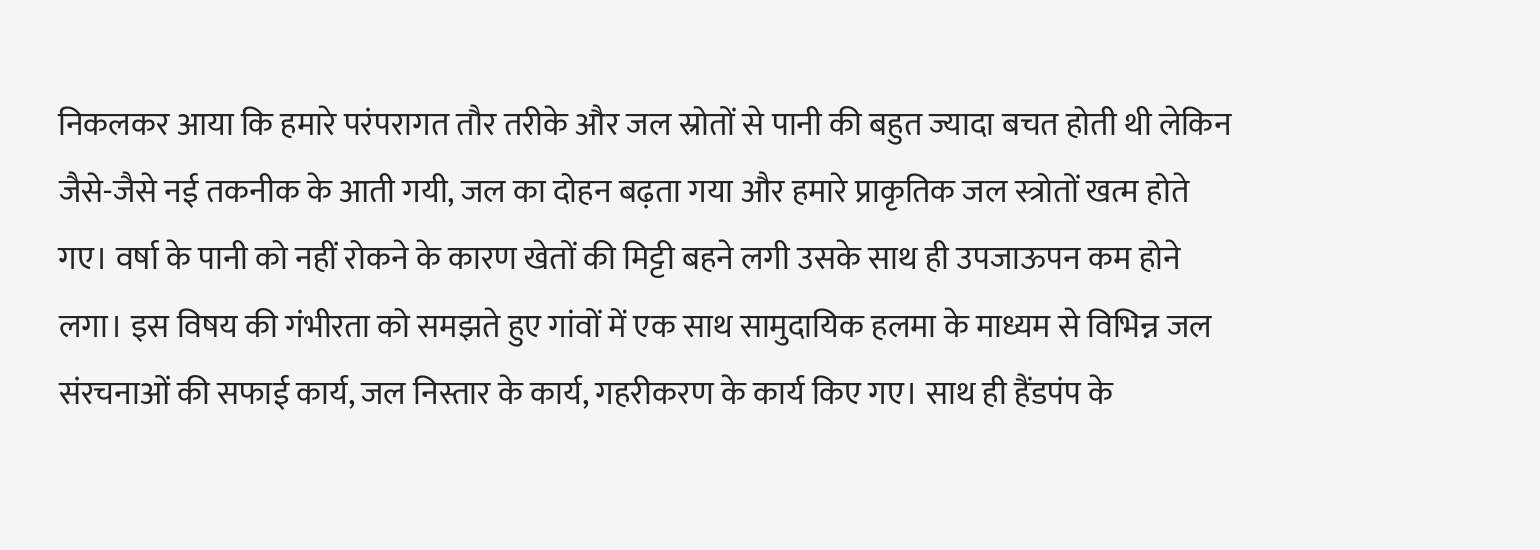निकलकर आया कि हमारे परंपरागत तौर तरीके और जल स्रोतों से पानी की बहुत ज्यादा बचत होती थी लेकिन जैसे-जैसे नई तकनीक के आती गयी, जल का दोहन बढ़ता गया और हमारे प्राकृतिक जल स्त्रोतों खत्म होते गए। वर्षा के पानी को नहीं रोकने के कारण खेतों की मिट्टी बहने लगी उसके साथ ही उपजाऊपन कम होने लगा। इस विषय की गंभीरता को समझते हुए गांवों में एक साथ सामुदायिक हलमा के माध्यम से विभिन्न जल संरचनाओं की सफाई कार्य, जल निस्तार के कार्य, गहरीकरण के कार्य किए गए। साथ ही हैंडपंप के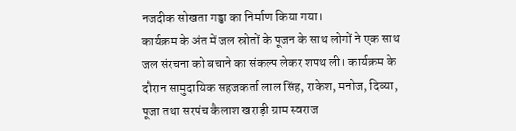नजदीक सोखता गड्ढा का निर्माण किया गया।
कार्यक्रम के अंत में जल स्रोतों के पूजन के साथ लोगों ने एक साथ जल संरचना को बचाने का संकल्प लेकर शपथ ली। कार्यक्रम के दौरान सामुदायिक सहजकर्ता लाल सिंह, राकेश, मनोज, दिव्या, पूजा तथा सरपंच कैलाश खराड़ी ग्राम स्वराज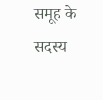समूह के सदस्य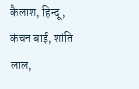कैलाश, हिन्दू, कंचन बाई, शांति लाल,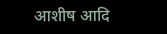आशीष आदि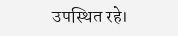उपस्थित रहे।